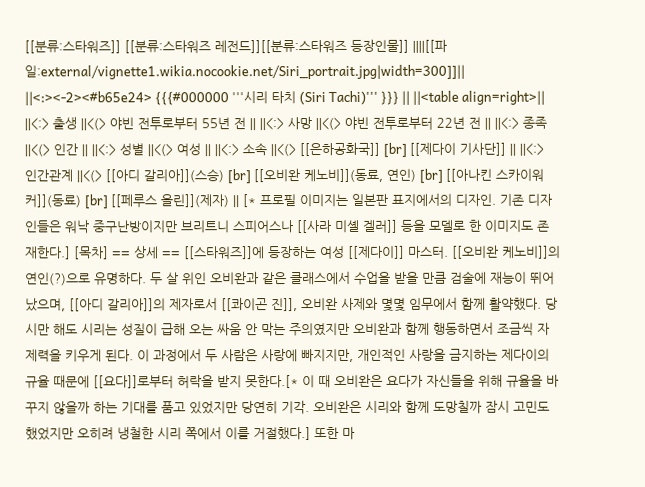[[분류:스타워즈]] [[분류:스타워즈 레전드]][[분류:스타워즈 등장인물]] ||||[[파일:external/vignette1.wikia.nocookie.net/Siri_portrait.jpg|width=300]]|| ||<:><-2><#b65e24> {{{#000000 '''시리 타치 (Siri Tachi)''' }}} || ||<table align=right>|| ||<:> 출생 ||<(> 야빈 전투로부터 55년 전 || ||<:> 사망 ||<(> 야빈 전투로부터 22년 전 || ||<:> 종족 ||<(> 인간 || ||<:> 성별 ||<(> 여성 || ||<:> 소속 ||<(> [[은하공화국]] [br] [[제다이 기사단]] || ||<:> 인간관계 ||<(> [[아디 갈리아]](스승) [br] [[오비완 케노비]](동료, 연인) [br] [[아나킨 스카이워커]](동료) [br] [[페루스 올린]](제자) || [* 프로필 이미지는 일본판 표지에서의 디자인. 기존 디자인들은 워낙 중구난방이지만 브리트니 스피어스나 [[사라 미셸 겔러]] 등을 모델로 한 이미지도 존재한다.] [목차] == 상세 == [[스타워즈]]에 등장하는 여성 [[제다이]] 마스터. [[오비완 케노비]]의 연인(?)으로 유명하다. 두 살 위인 오비완과 같은 클래스에서 수업을 받을 만큼 검술에 재능이 뛰어났으며, [[아디 갈리아]]의 제자로서 [[콰이곤 진]], 오비완 사제와 몇몇 임무에서 함께 활약했다. 당시만 해도 시리는 성질이 급해 오는 싸움 안 막는 주의였지만 오비완과 함께 행동하면서 조금씩 자제력을 키우게 된다. 이 과정에서 두 사람은 사랑에 빠지지만, 개인적인 사랑을 금지하는 제다이의 규율 때문에 [[요다]]로부터 허락을 받지 못한다.[* 이 때 오비완은 요다가 자신들을 위해 규율을 바꾸지 않을까 하는 기대를 품고 있었지만 당연히 기각. 오비완은 시리와 함께 도망칠까 잠시 고민도 했었지만 오히려 냉철한 시리 쪽에서 이를 거절했다.] 또한 마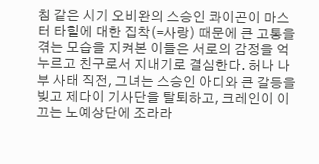침 같은 시기 오비완의 스승인 콰이곤이 마스터 타힐에 대한 집착(=사랑) 때문에 큰 고통을 겪는 모습을 지켜본 이들은 서로의 감정을 억누르고 친구로서 지내기로 결심한다. 허나 나부 사태 직전, 그녀는 스승인 아디와 큰 갈등을 빚고 제다이 기사단을 탈퇴하고, 크레인이 이끄는 노예상단에 조라라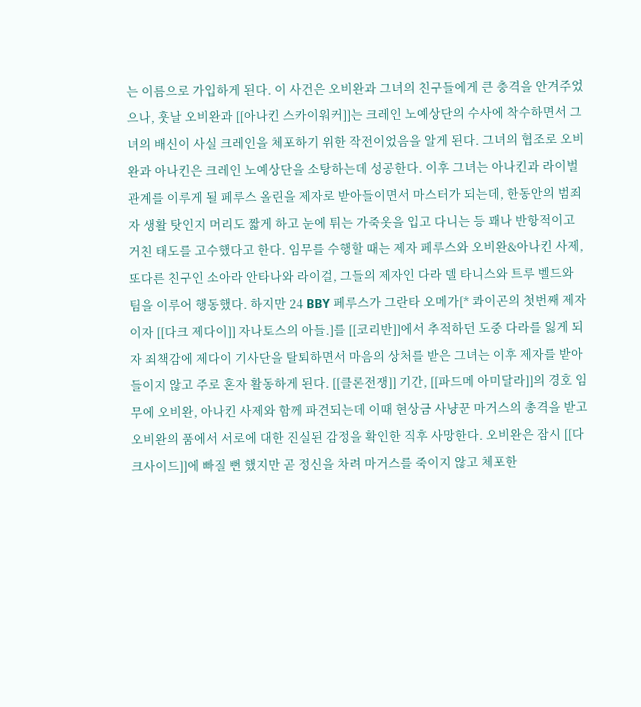는 이름으로 가입하게 된다. 이 사건은 오비완과 그녀의 친구들에게 큰 충격을 안겨주었으나, 훗날 오비완과 [[아나킨 스카이워커]]는 크레인 노예상단의 수사에 착수하면서 그녀의 배신이 사실 크레인을 체포하기 위한 작전이었음을 알게 된다. 그녀의 협조로 오비완과 아나킨은 크레인 노예상단을 소탕하는데 성공한다. 이후 그녀는 아나킨과 라이벌 관계를 이루게 될 페루스 올린을 제자로 받아들이면서 마스터가 되는데, 한동안의 범죄자 생활 탓인지 머리도 짧게 하고 눈에 튀는 가죽옷을 입고 다니는 등 꽤나 반항적이고 거친 태도를 고수했다고 한다. 임무를 수행할 때는 제자 페루스와 오비완&아나킨 사제, 또다른 친구인 소아라 안타나와 라이걸, 그들의 제자인 다라 델 타니스와 트루 벨드와 팀을 이루어 행동했다. 하지만 24 BBY 페루스가 그란타 오메가[* 콰이곤의 첫번째 제자이자 [[다크 제다이]] 자나토스의 아들.]를 [[코리반]]에서 추적하던 도중 다라를 잃게 되자 죄책감에 제다이 기사단을 탈퇴하면서 마음의 상처를 받은 그녀는 이후 제자를 받아들이지 않고 주로 혼자 활동하게 된다. [[클론전쟁]] 기간, [[파드메 아미달라]]의 경호 임무에 오비완, 아나킨 사제와 함께 파견되는데 이때 현상금 사냥꾼 마거스의 총격을 받고 오비완의 품에서 서로에 대한 진실된 감정을 확인한 직후 사망한다. 오비완은 잠시 [[다크사이드]]에 빠질 뻔 했지만 곧 정신을 차려 마거스를 죽이지 않고 체포한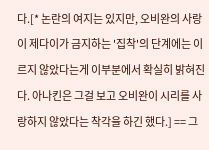다.[* 논란의 여지는 있지만, 오비완의 사랑이 제다이가 금지하는 '집착'의 단계에는 이르지 않았다는게 이부분에서 확실히 밝혀진다. 아나킨은 그걸 보고 오비완이 시리를 사랑하지 않았다는 착각을 하긴 했다.] == 그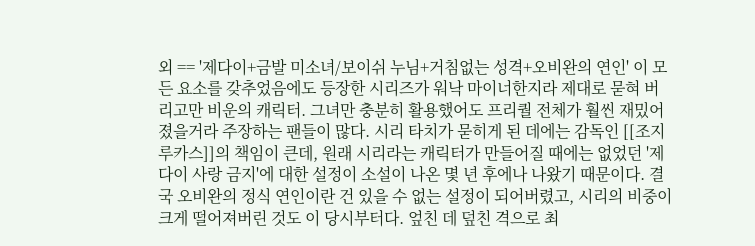외 == '제다이+금발 미소녀/보이쉬 누님+거침없는 성격+오비완의 연인' 이 모든 요소를 갖추었음에도 등장한 시리즈가 워낙 마이너한지라 제대로 묻혀 버리고만 비운의 캐릭터. 그녀만 충분히 활용했어도 프리퀄 전체가 훨씬 재밌어 졌을거라 주장하는 팬들이 많다. 시리 타치가 묻히게 된 데에는 감독인 [[조지 루카스]]의 책임이 큰데, 원래 시리라는 캐릭터가 만들어질 때에는 없었던 '제다이 사랑 금지'에 대한 설정이 소설이 나온 몇 년 후에나 나왔기 때문이다. 결국 오비완의 정식 연인이란 건 있을 수 없는 설정이 되어버렸고, 시리의 비중이 크게 떨어져버린 것도 이 당시부터다. 엎친 데 덮친 격으로 최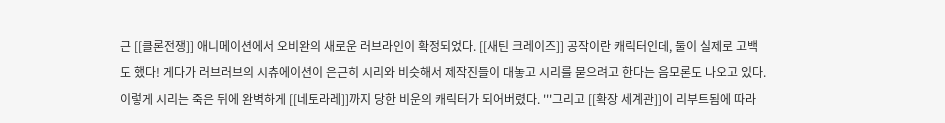근 [[클론전쟁]] 애니메이션에서 오비완의 새로운 러브라인이 확정되었다. [[새틴 크레이즈]] 공작이란 캐릭터인데, 둘이 실제로 고백도 했다! 게다가 러브러브의 시츄에이션이 은근히 시리와 비슷해서 제작진들이 대놓고 시리를 묻으려고 한다는 음모론도 나오고 있다. 이렇게 시리는 죽은 뒤에 완벽하게 [[네토라레]]까지 당한 비운의 캐릭터가 되어버렸다. '''그리고 [[확장 세계관]]이 리부트됨에 따라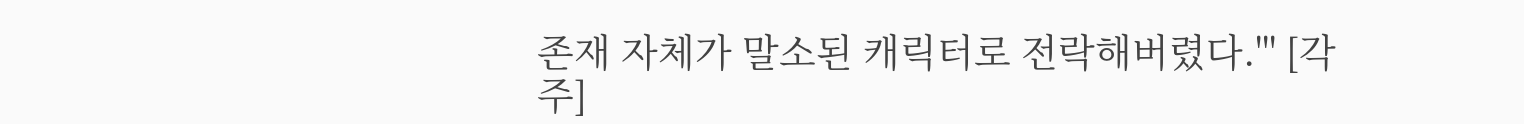존재 자체가 말소된 캐릭터로 전락해버렸다.''' [각주]